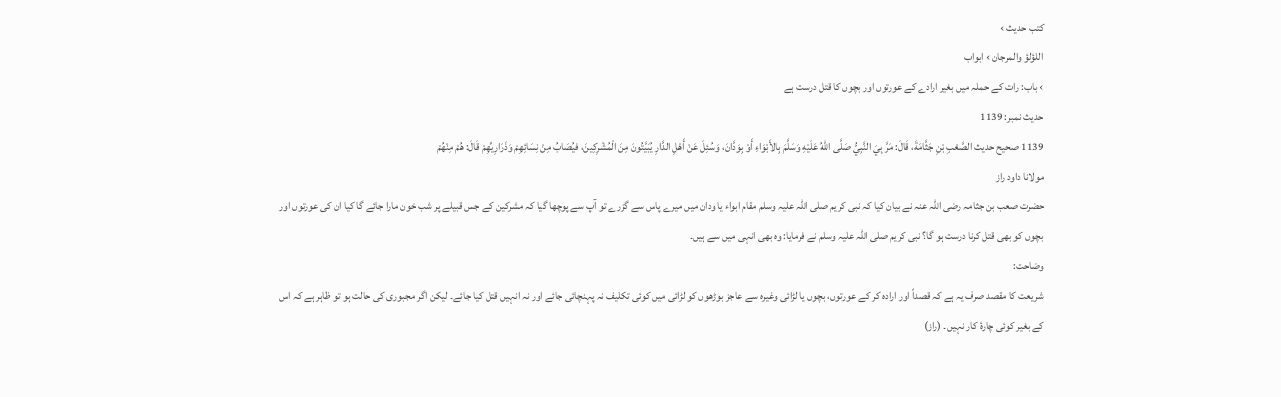کتب حدیث ›
اللؤلؤ والمرجان › ابواب
› باب: رات کے حملہ میں بغیر ارادے کے عورتوں اور بچوں کا قتل درست ہے
حدیث نمبر: 1139
1139 صحيح حديث الصَّعْبِ بْنِ جَثَّامَةَ، قَالَ: مَرَّ بِيَ النَّبِيُّ صَلَّى اللهُ عَلَيْهِ وَسَلَّمَ بِالأَبْوَاءِ أَوْ بِوَدَّانَ، وَسُئِلَ عَنْ أَهْلِ الدَّارِ يُبَيَّتُونَ مِنَ الْمُشْرِكِينَ، فيُصَابُ مِنْ نِسَائِهِمْ وَذَرَارِيِّهِمْ قَالَ: هُمْ مِنْهُمْ
مولانا داود راز
حضرت صعب بن جثامہ رضی اللہ عنہ نے بیان کیا کہ نبی کریم صلی اللہ علیہ وسلم مقام ابواء یا ودان میں میرے پاس سے گزرے تو آپ سے پوچھا گیا کہ مشرکین کے جس قبیلے پر شب خون مارا جائے گا کیا ان کی عورتوں اور بچوں کو بھی قتل کرنا درست ہو گا؟ نبی کریم صلی اللہ علیہ وسلم نے فرمایا: وہ بھی انہی میں سے ہیں۔
وضاحت:
شریعت کا مقصد صرف یہ ہے کہ قصداً اور ارادہ کر کے عورتوں، بچوں یا لڑائی وغیرہ سے عاجز بوڑھوں کو لڑائی میں کوئی تکلیف نہ پہنچائی جائے اور نہ انہیں قتل کیا جائے۔ لیکن اگر مجبوری کی حالت ہو تو ظاہر ہے کہ اس کے بغیر کوئی چارۂ کار نہیں۔ (راز)